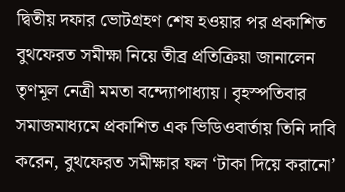দ্বিতীয় দফার ভোটগ্রহণ শেষ হওয়ার পর প্রকাশিত বুথফেরত সমীক্ষা নিয়ে তীব্র প্রতিক্রিয়া জানালেন তৃণমূল নেত্রী মমতা বন্দ্যোপাধ্যায়। বৃহস্পতিবার সমাজমাধ্যমে প্রকাশিত এক ভিডিওবার্তায় তিনি দাবি করেন, বুথফেরত সমীক্ষার ফল ‘টাকা দিয়ে করানো’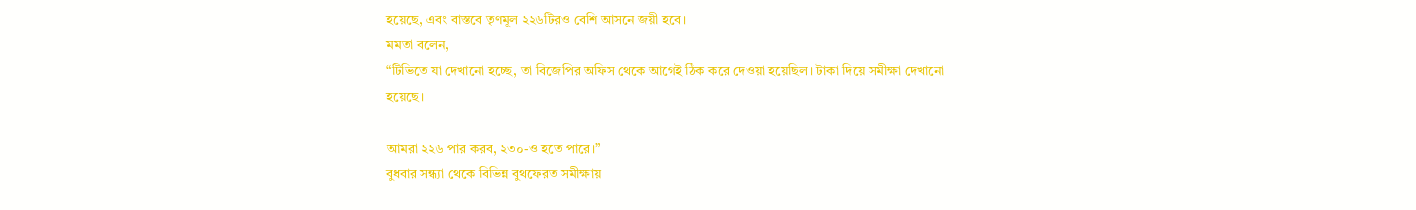হয়েছে, এবং বাস্তবে তৃণমূল ২২৬টিরও বেশি আসনে জয়ী হবে।
মমতা বলেন,
“টিভিতে যা দেখানো হচ্ছে, তা বিজেপির অফিস থেকে আগেই ঠিক করে দেওয়া হয়েছিল। টাকা দিয়ে সমীক্ষা দেখানো হয়েছে।

আমরা ২২৬ পার করব, ২৩০-ও হতে পারে।”
বুধবার সন্ধ্যা থেকে বিভিন্ন বুথফেরত সমীক্ষায়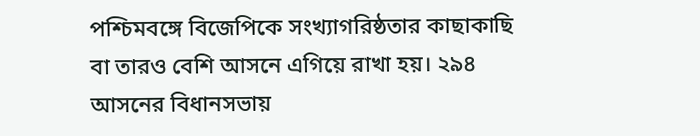পশ্চিমবঙ্গে বিজেপিকে সংখ্যাগরিষ্ঠতার কাছাকাছি বা তারও বেশি আসনে এগিয়ে রাখা হয়। ২৯৪ আসনের বিধানসভায়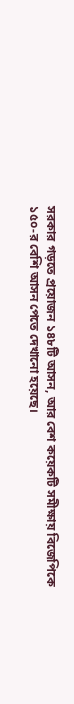সরকার গড়তে প্রয়োজন ১৪৮টি আসন, আর বেশ কয়েকটি সমীক্ষায় বিজেপিকে ১৫০-র বেশি আসন পেতে দেখানো হয়েছে।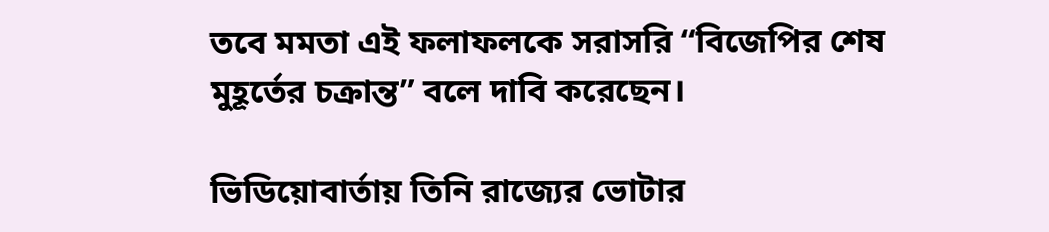তবে মমতা এই ফলাফলকে সরাসরি “বিজেপির শেষ মুহূর্তের চক্রান্ত” বলে দাবি করেছেন।

ভিডিয়োবার্তায় তিনি রাজ্যের ভোটার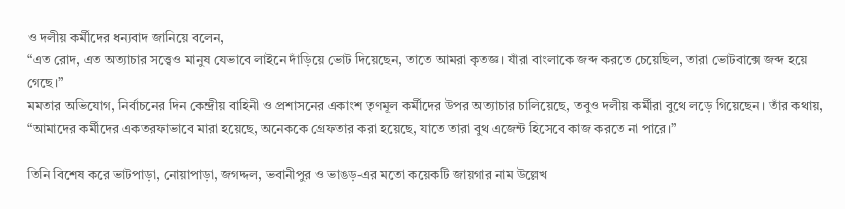ও দলীয় কর্মীদের ধন্যবাদ জানিয়ে বলেন,
“এত রোদ, এত অত্যাচার সত্ত্বেও মানুষ যেভাবে লাইনে দাঁড়িয়ে ভোট দিয়েছেন, তাতে আমরা কৃতজ্ঞ। যাঁরা বাংলাকে জব্দ করতে চেয়েছিল, তারা ভোটবাক্সে জব্দ হয়ে গেছে।”
মমতার অভিযোগ, নির্বাচনের দিন কেন্দ্রীয় বাহিনী ও প্রশাসনের একাংশ তৃণমূল কর্মীদের উপর অত্যাচার চালিয়েছে, তবুও দলীয় কর্মীরা বুথে লড়ে গিয়েছেন। তাঁর কথায়,
“আমাদের কর্মীদের একতরফাভাবে মারা হয়েছে, অনেককে গ্রেফতার করা হয়েছে, যাতে তারা বুথ এজেন্ট হিসেবে কাজ করতে না পারে।”

তিনি বিশেষ করে ভাটপাড়া, নোয়াপাড়া, জগদ্দল, ভবানীপুর ও ভাঙড়-এর মতো কয়েকটি জায়গার নাম উল্লেখ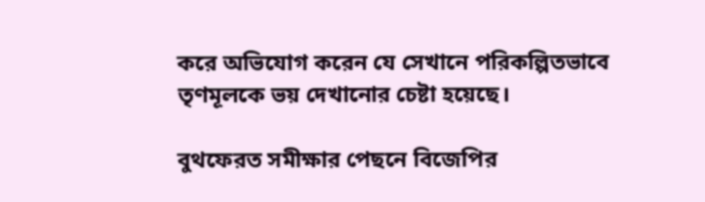করে অভিযোগ করেন যে সেখানে পরিকল্পিতভাবে তৃণমূলকে ভয় দেখানোর চেষ্টা হয়েছে।

বুথফেরত সমীক্ষার পেছনে বিজেপির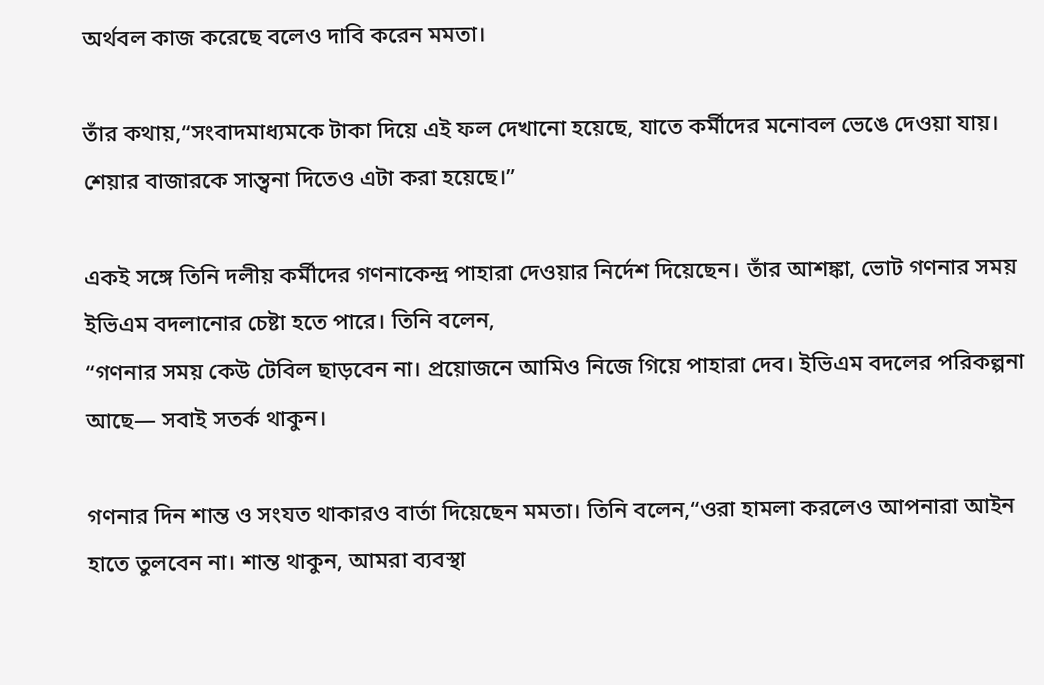অর্থবল কাজ করেছে বলেও দাবি করেন মমতা।

তাঁর কথায়,“সংবাদমাধ্যমকে টাকা দিয়ে এই ফল দেখানো হয়েছে, যাতে কর্মীদের মনোবল ভেঙে দেওয়া যায়। শেয়ার বাজারকে সান্ত্বনা দিতেও এটা করা হয়েছে।”

একই সঙ্গে তিনি দলীয় কর্মীদের গণনাকেন্দ্র পাহারা দেওয়ার নির্দেশ দিয়েছেন। তাঁর আশঙ্কা, ভোট গণনার সময় ইভিএম বদলানোর চেষ্টা হতে পারে। তিনি বলেন,
“গণনার সময় কেউ টেবিল ছাড়বেন না। প্রয়োজনে আমিও নিজে গিয়ে পাহারা দেব। ইভিএম বদলের পরিকল্পনা আছে— সবাই সতর্ক থাকুন।

গণনার দিন শান্ত ও সংযত থাকারও বার্তা দিয়েছেন মমতা। তিনি বলেন,“ওরা হামলা করলেও আপনারা আইন হাতে তুলবেন না। শান্ত থাকুন, আমরা ব্যবস্থা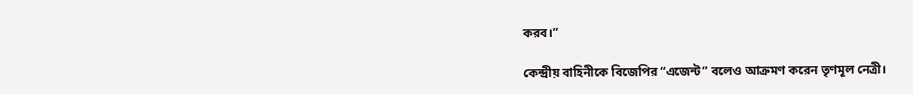করব।”

কেন্দ্রীয় বাহিনীকে বিজেপির “এজেন্ট” বলেও আক্রমণ করেন তৃণমূল নেত্রী।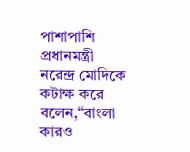পাশাপাশি প্রধানমন্ত্রী নরেন্দ্র মোদিকে কটাক্ষ করে বলেন,“বাংলা কারও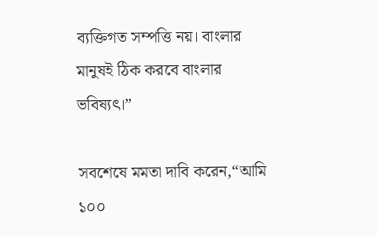ব্যক্তিগত সম্পত্তি নয়। বাংলার মানুষই ঠিক করবে বাংলার ভবিষ্যৎ।”

সবশেষে মমতা দাবি করেন,“আমি ১০০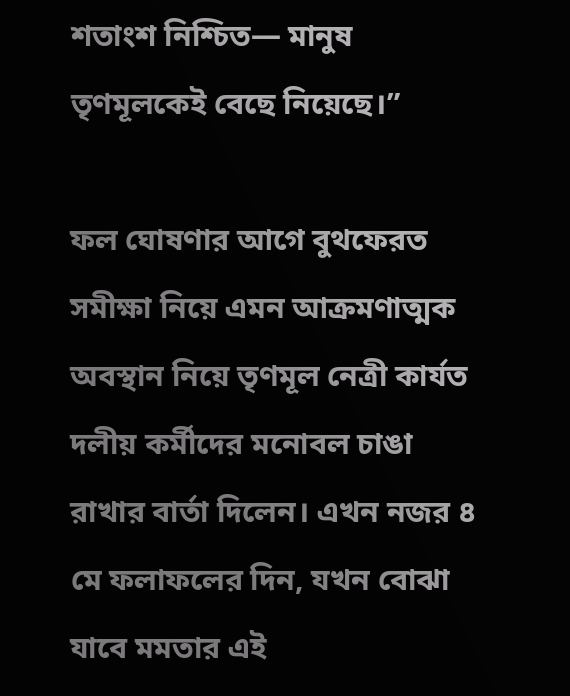শতাংশ নিশ্চিত— মানুষ তৃণমূলকেই বেছে নিয়েছে।”

ফল ঘোষণার আগে বুথফেরত সমীক্ষা নিয়ে এমন আক্রমণাত্মক অবস্থান নিয়ে তৃণমূল নেত্রী কার্যত দলীয় কর্মীদের মনোবল চাঙা রাখার বার্তা দিলেন। এখন নজর ৪ মে ফলাফলের দিন, যখন বোঝা যাবে মমতার এই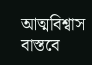আত্মবিশ্বাস বাস্তবে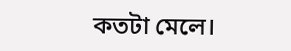কতটা মেলে।